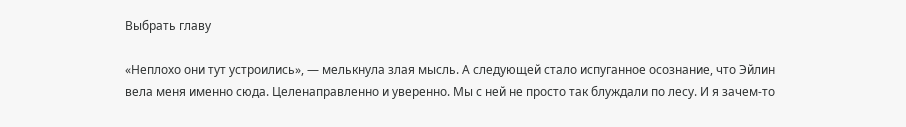Выбрать главу

«Неплохо они тут устроились», — мелькнула злая мысль. А следующей стало испуганное осознание, что Эйлин вела меня именно сюда. Целенаправленно и уверенно. Мы с ней не просто так блуждали по лесу. И я зачем-то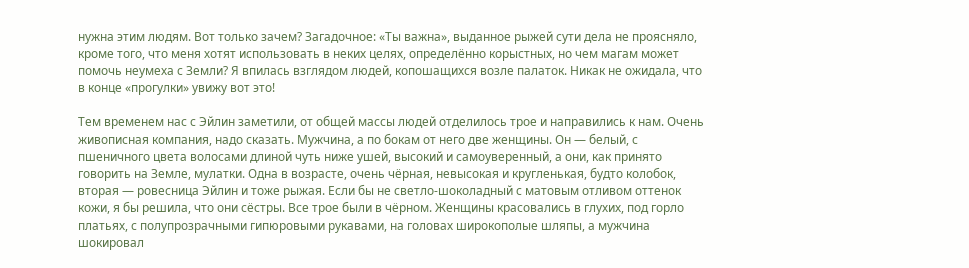нужна этим людям. Вот только зачем? Загадочное: «Ты важна», выданное рыжей сути дела не проясняло, кроме того, что меня хотят использовать в неких целях, определённо корыстных, но чем магам может помочь неумеха с Земли? Я впилась взглядом людей, копошащихся возле палаток. Никак не ожидала, что в конце «прогулки» увижу вот это!

Тем временем нас с Эйлин заметили, от общей массы людей отделилось трое и направились к нам. Очень живописная компания, надо сказать. Мужчина, а по бокам от него две женщины. Он — белый, с пшеничного цвета волосами длиной чуть ниже ушей, высокий и самоуверенный, а они, как принято говорить на Земле, мулатки. Одна в возрасте, очень чёрная, невысокая и кругленькая, будто колобок, вторая — ровесница Эйлин и тоже рыжая. Если бы не светло-шоколадный с матовым отливом оттенок кожи, я бы решила, что они сёстры. Все трое были в чёрном. Женщины красовались в глухих, под горло платьях, с полупрозрачными гипюровыми рукавами, на головах широкополые шляпы, а мужчина шокировал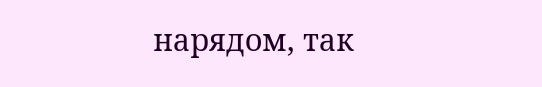нарядом, так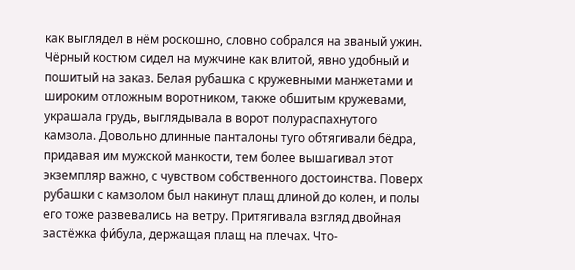как выглядел в нём роскошно, словно собрался на званый ужин. Чёрный костюм сидел на мужчине как влитой, явно удобный и пошитый на заказ. Белая рубашка с кружевными манжетами и широким отложным воротником, также обшитым кружевами, украшала грудь, выглядывала в ворот полураспахнутого камзола. Довольно длинные панталоны туго обтягивали бёдра, придавая им мужской манкости, тем более вышагивал этот экземпляр важно, с чувством собственного достоинства. Поверх рубашки с камзолом был накинут плащ длиной до колен, и полы его тоже развевались на ветру. Притягивала взгляд двойная застёжка фи́була, держащая плащ на плечах. Что-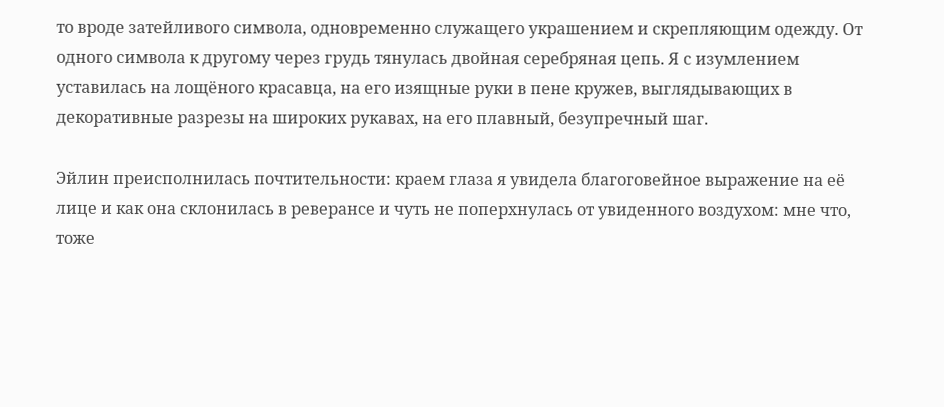то вроде затейливого символа, одновременно служащего украшением и скрепляющим одежду. От одного символа к другому через грудь тянулась двойная серебряная цепь. Я с изумлением уставилась на лощёного красавца, на его изящные руки в пене кружев, выглядывающих в декоративные разрезы на широких рукавах, на его плавный, безупречный шаг.

Эйлин преисполнилась почтительности: краем глаза я увидела благоговейное выражение на её лице и как она склонилась в реверансе и чуть не поперхнулась от увиденного воздухом: мне что, тоже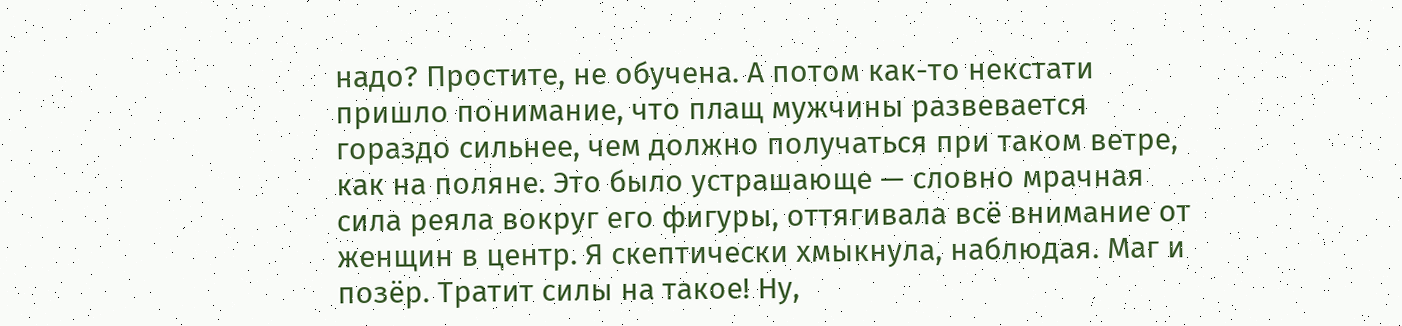надо? Простите, не обучена. А потом как-то некстати пришло понимание, что плащ мужчины развевается гораздо сильнее, чем должно получаться при таком ветре, как на поляне. Это было устрашающе — словно мрачная сила реяла вокруг его фигуры, оттягивала всё внимание от женщин в центр. Я скептически хмыкнула, наблюдая. Маг и позёр. Тратит силы на такое! Ну,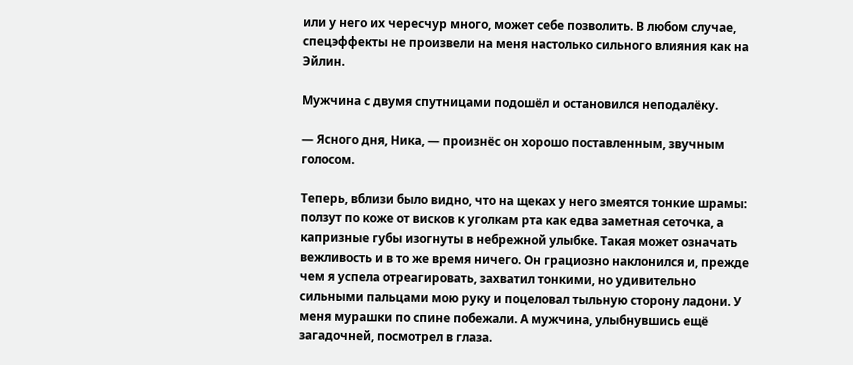или у него их чересчур много, может себе позволить. В любом случае, спецэффекты не произвели на меня настолько сильного влияния как на Эйлин.

Мужчина с двумя спутницами подошёл и остановился неподалёку.

— Ясного дня, Ника, — произнёс он хорошо поставленным, звучным голосом.

Теперь, вблизи было видно, что на щеках у него змеятся тонкие шрамы: ползут по коже от висков к уголкам рта как едва заметная сеточка, а капризные губы изогнуты в небрежной улыбке. Такая может означать вежливость и в то же время ничего. Он грациозно наклонился и, прежде чем я успела отреагировать, захватил тонкими, но удивительно сильными пальцами мою руку и поцеловал тыльную сторону ладони. У меня мурашки по спине побежали. А мужчина, улыбнувшись ещё загадочней, посмотрел в глаза.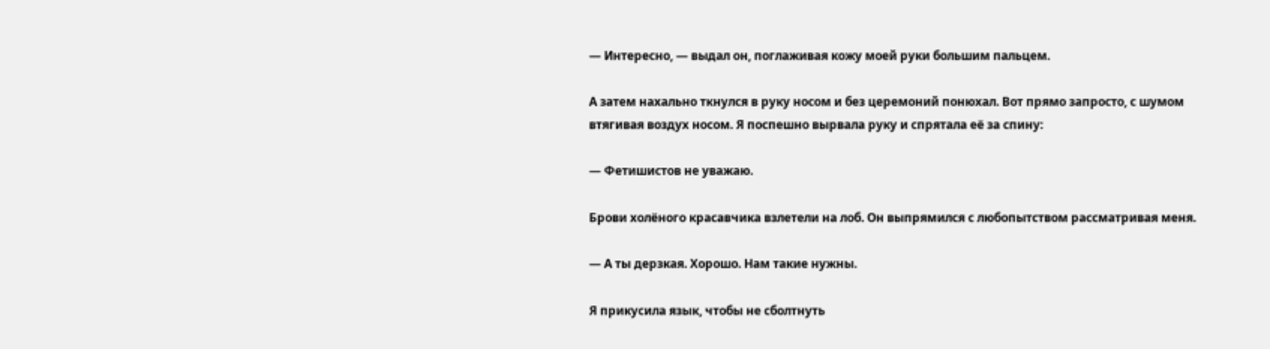— Интересно, — выдал он, поглаживая кожу моей руки большим пальцем.

А затем нахально ткнулся в руку носом и без церемоний понюхал. Вот прямо запросто, с шумом втягивая воздух носом. Я поспешно вырвала руку и спрятала её за спину:

— Фетишистов не уважаю.

Брови холёного красавчика взлетели на лоб. Он выпрямился с любопытством рассматривая меня.

— А ты дерзкая. Хорошо. Нам такие нужны.

Я прикусила язык, чтобы не сболтнуть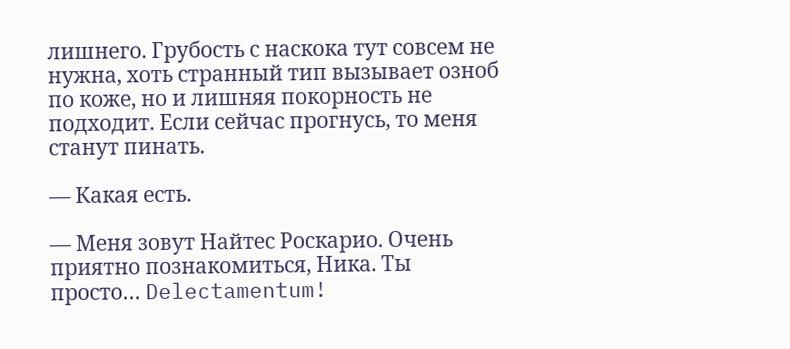лишнего. Грубость с наскока тут совсем не нужна, хоть странный тип вызывает озноб по коже, но и лишняя покорность не подходит. Если сейчас прогнусь, то меня станут пинать.

— Какая есть.

— Меня зовут Найтес Роскарио. Очень приятно познакомиться, Ника. Ты просто… Delectamentum!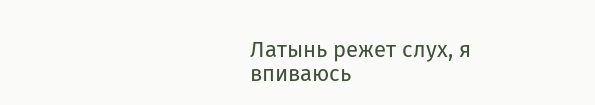Латынь режет слух, я впиваюсь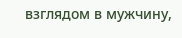взглядом в мужчину,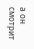а он смотрит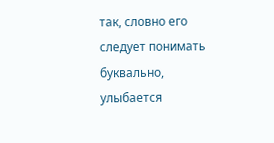так, словно его следует понимать буквально, улыбается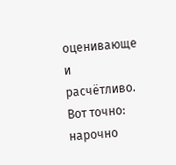оценивающе и расчётливо. Вот точно: нарочно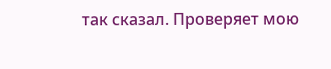так сказал. Проверяет мою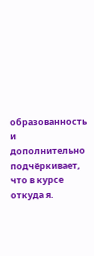образованность и дополнительно подчёркивает, что в курсе откуда я.